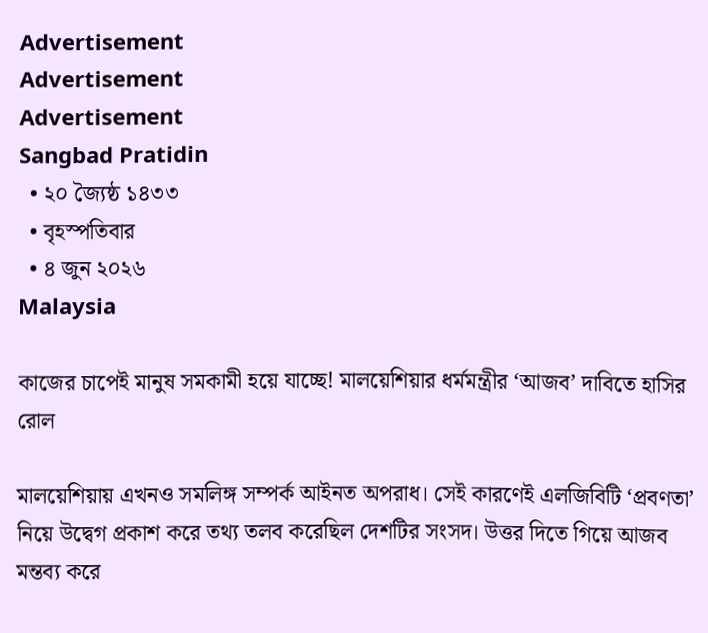Advertisement
Advertisement
Advertisement
Sangbad Pratidin
  • ২০ জ্যৈষ্ঠ ১৪৩৩
  • বৃহস্পতিবার
  • ৪ জুন ২০২৬
Malaysia

কাজের চাপেই মানুষ সমকামী হয়ে যাচ্ছে! মালয়েশিয়ার ধর্মমন্ত্রীর ‘আজব’ দাবিতে হাসির রোল

মালয়েশিয়ায় এখনও সমলিঙ্গ সম্পর্ক আইনত অপরাধ। সেই কারণেই এলজিবিটি ‘প্রবণতা’ নিয়ে উদ্বেগ প্রকাশ করে তথ্য তলব করেছিল দেশটির সংসদ। উত্তর দিতে গিয়ে আজব মন্তব্য করে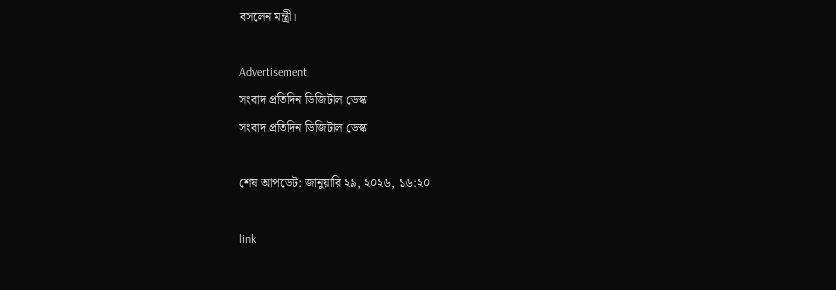বসলেন মন্ত্রী।

Advertisement
সংবাদ প্রতিদিন ডিজিটাল ডেস্ক
সংবাদ প্রতিদিন ডিজিটাল ডেস্ক

শেষ আপডেট: জানুয়ারি ২৯, ২০২৬, ১৬:২০

link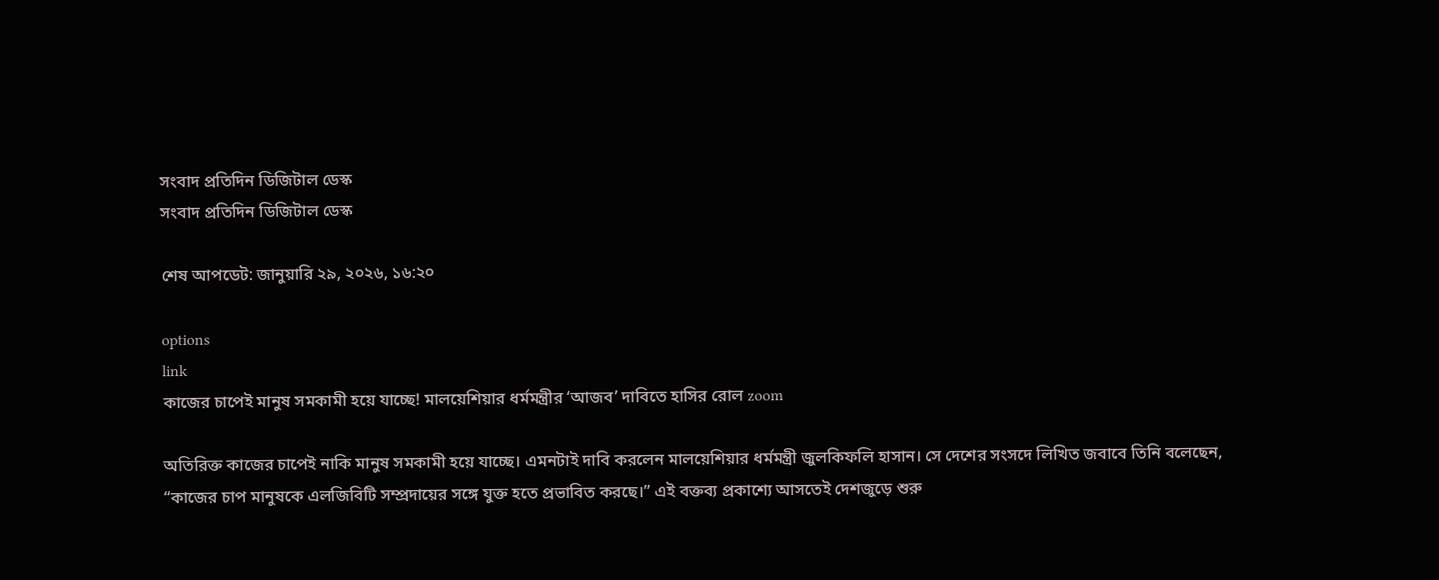সংবাদ প্রতিদিন ডিজিটাল ডেস্ক
সংবাদ প্রতিদিন ডিজিটাল ডেস্ক

শেষ আপডেট: জানুয়ারি ২৯, ২০২৬, ১৬:২০

options
link
কাজের চাপেই মানুষ সমকামী হয়ে যাচ্ছে! মালয়েশিয়ার ধর্মমন্ত্রীর ‘আজব’ দাবিতে হাসির রোল zoom

অতিরিক্ত কাজের চাপেই নাকি মানুষ সমকামী হয়ে যাচ্ছে। এমনটাই দাবি করলেন মালয়েশিয়ার ধর্মমন্ত্রী জুলকিফলি হাসান। সে দেশের সংসদে লিখিত জবাবে তিনি বলেছেন, “কাজের চাপ মানুষকে এলজিবিটি সম্প্রদায়ের সঙ্গে যুক্ত হতে প্রভাবিত করছে।” এই বক্তব্য প্রকাশ্যে আসতেই দেশজুড়ে শুরু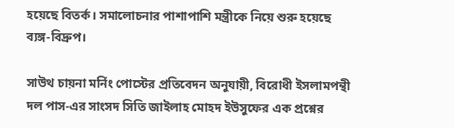হয়েছে বিতর্ক। সমালোচনার পাশাপাশি মন্ত্রীকে নিয়ে শুরু হয়েছে ব্যঙ্গ-বিদ্রুপ।

সাউথ চায়না মর্নিং পোস্টের প্রতিবেদন অনুযায়ী, বিরোধী ইসলামপন্থী দল পাস-এর সাংসদ সিতি জাইলাহ মোহদ ইউসুফের এক প্রশ্নের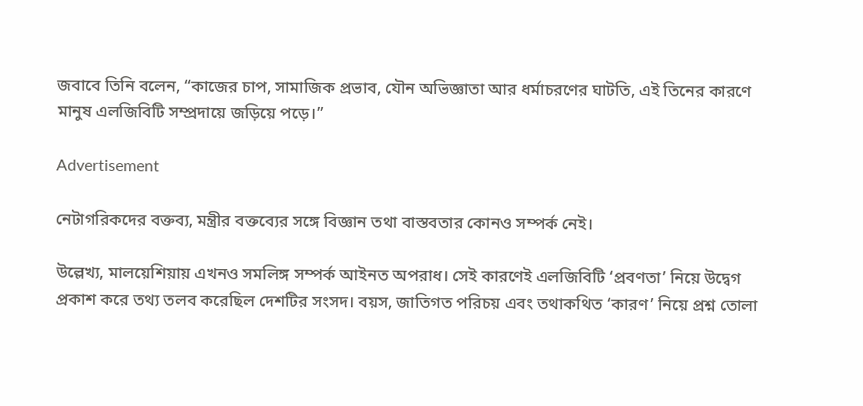জবাবে তিনি বলেন, “কাজের চাপ, সামাজিক প্রভাব, যৌন অভিজ্ঞাতা আর ধর্মাচরণের ঘাটতি, এই তিনের কারণে মানুষ এলজিবিটি সম্প্রদায়ে জড়িয়ে পড়ে।”

Advertisement

নেটাগরিকদের বক্তব্য, মন্ত্রীর বক্তব্যের সঙ্গে বিজ্ঞান তথা বাস্তবতার কোনও সম্পর্ক নেই।

উল্লেখ্য, মালয়েশিয়ায় এখনও সমলিঙ্গ সম্পর্ক আইনত অপরাধ। সেই কারণেই এলজিবিটি ‘প্রবণতা’ নিয়ে উদ্বেগ প্রকাশ করে তথ্য তলব করেছিল দেশটির সংসদ। বয়স, জাতিগত পরিচয় এবং তথাকথিত ‘কারণ’ নিয়ে প্রশ্ন তোলা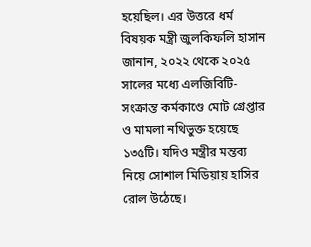হয়েছিল। এর উত্তরে ধর্ম বিষয়ক মন্ত্রী জুলকিফলি হাসান জানান, ২০২২ থেকে ২০২৫ সালের মধ্যে এলজিবিটি-সংক্রান্ত কর্মকাণ্ডে মোট গ্রেপ্তার ও মামলা নথিভুক্ত হয়েছে ১৩৫টি। যদিও মন্ত্রীর মন্তব্য নিয়ে সোশাল মিডিয়ায় হাসির রোল উঠেছে।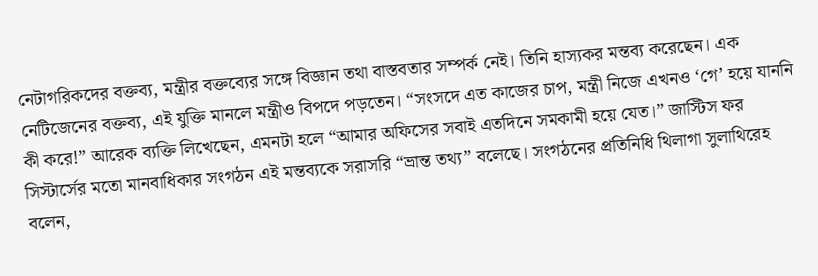নেটাগরিকদের বক্তব্য, মন্ত্রীর বক্তব্যের সঙ্গে বিজ্ঞান তথা বাস্তবতার সম্পর্ক নেই। তিনি হাস্যকর মন্তব্য করেছেন। এক নেটিজেনের বক্তব্য, এই যুক্তি মানলে মন্ত্রীও বিপদে পড়তেন। “সংসদে এত কাজের চাপ, মন্ত্রী নিজে এখনও ‘গে’ হয়ে যাননি কী করে!” আরেক ব্যক্তি লিখেছেন, এমনটা হলে “আমার অফিসের সবাই এতদিনে সমকামী হয়ে যেত।” জাস্টিস ফর সিস্টার্সের মতো মানবাধিকার সংগঠন এই মন্তব্যকে সরাসরি “ভ্রান্ত তথ্য” বলেছে। সংগঠনের প্রতিনিধি থিলাগা সুলাথিরেহ বলেন,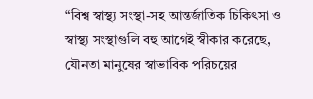“বিশ্ব স্বাস্থ্য সংস্থা-সহ আন্তর্জাতিক চিকিৎসা ও স্বাস্থ্য সংস্থাগুলি বহু আগেই স্বীকার করেছে, যৌনতা মানুষের স্বাভাবিক পরিচয়ের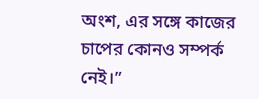অংশ, এর সঙ্গে কাজের চাপের কোনও সম্পর্ক নেই।”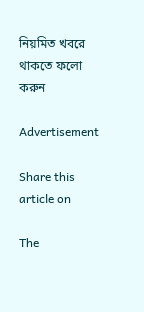নিয়মিত খবরে থাকতে ফলো করুন

Advertisement

Share this article on

The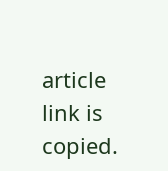article link is copied.